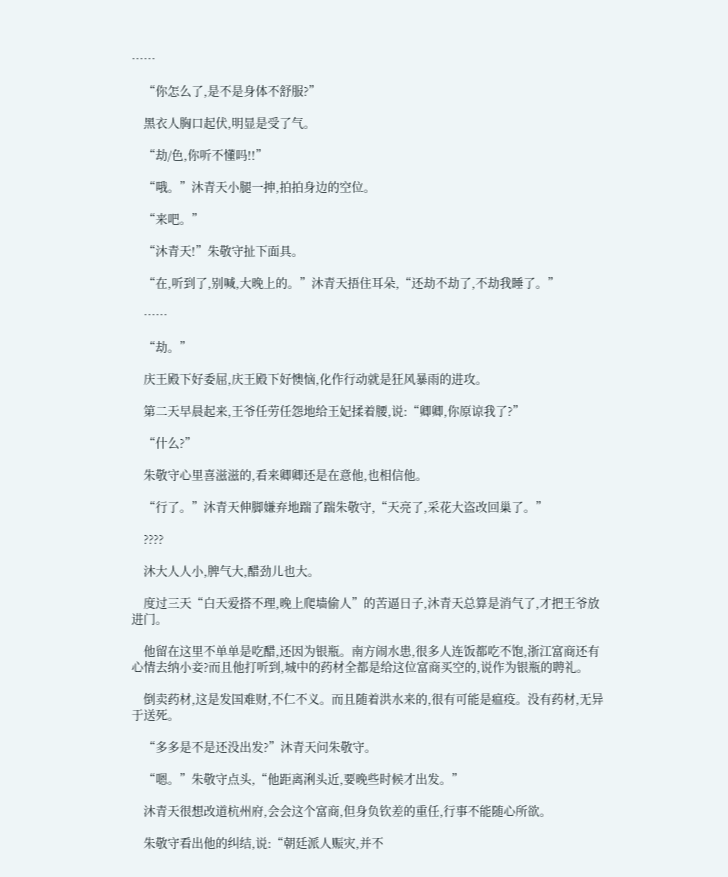……

    “你怎么了,是不是身体不舒服?”

    黑衣人胸口起伏,明显是受了气。

    “劫/色,你听不懂吗!!”

    “哦。”沐青天小腿一抻,拍拍身边的空位。

    “来吧。”

    “沐青天!”朱敬守扯下面具。

    “在,听到了,别喊,大晚上的。”沐青天捂住耳朵,“还劫不劫了,不劫我睡了。”

    ……

    “劫。”

    庆王殿下好委屈,庆王殿下好懊恼,化作行动就是狂风暴雨的进攻。

    第二天早晨起来,王爷任劳任怨地给王妃揉着腰,说:“卿卿,你原谅我了?”

    “什么?”

    朱敬守心里喜滋滋的,看来卿卿还是在意他,也相信他。

    “行了。”沐青天伸脚嫌弃地踹了踹朱敬守,“天亮了,采花大盗改回巢了。”

    ????

    沐大人人小,脾气大,醋劲儿也大。

    度过三天“白天爱搭不理,晚上爬墙偷人”的苦逼日子,沐青天总算是消气了,才把王爷放进门。

    他留在这里不单单是吃醋,还因为银瓶。南方闹水患,很多人连饭都吃不饱,浙江富商还有心情去纳小妾?而且他打听到,城中的药材全都是给这位富商买空的,说作为银瓶的聘礼。

    倒卖药材,这是发国难财,不仁不义。而且随着洪水来的,很有可能是瘟疫。没有药材,无异于送死。

    “多多是不是还没出发?”沐青天问朱敬守。

    “嗯。”朱敬守点头,“他距离浰头近,要晚些时候才出发。”

    沐青天很想改道杭州府,会会这个富商,但身负钦差的重任,行事不能随心所欲。

    朱敬守看出他的纠结,说:“朝廷派人赈灾,并不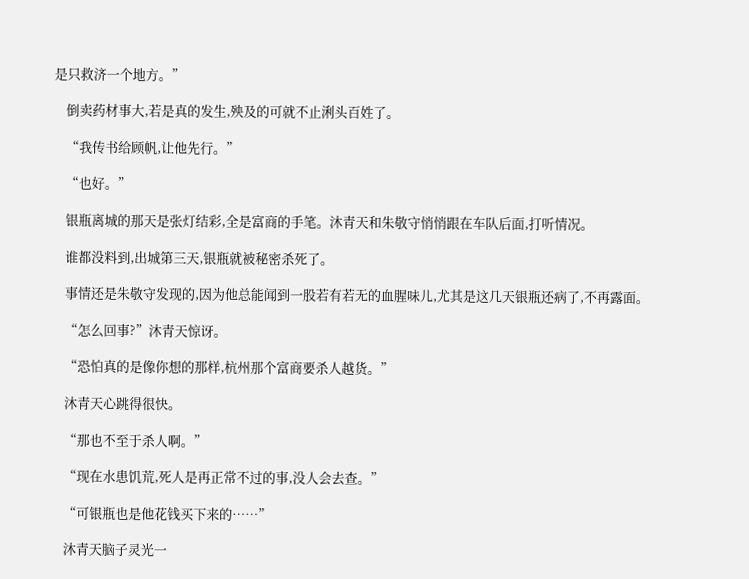是只救济一个地方。”

    倒卖药材事大,若是真的发生,殃及的可就不止浰头百姓了。

    “我传书给顾帆,让他先行。”

    “也好。”

    银瓶离城的那天是张灯结彩,全是富商的手笔。沐青天和朱敬守悄悄跟在车队后面,打听情况。

    谁都没料到,出城第三天,银瓶就被秘密杀死了。

    事情还是朱敬守发现的,因为他总能闻到一股若有若无的血腥味儿,尤其是这几天银瓶还病了,不再露面。

    “怎么回事?”沐青天惊讶。

    “恐怕真的是像你想的那样,杭州那个富商要杀人越货。”

    沐青天心跳得很快。

    “那也不至于杀人啊。”

    “现在水患饥荒,死人是再正常不过的事,没人会去查。”

    “可银瓶也是他花钱买下来的……”

    沐青天脑子灵光一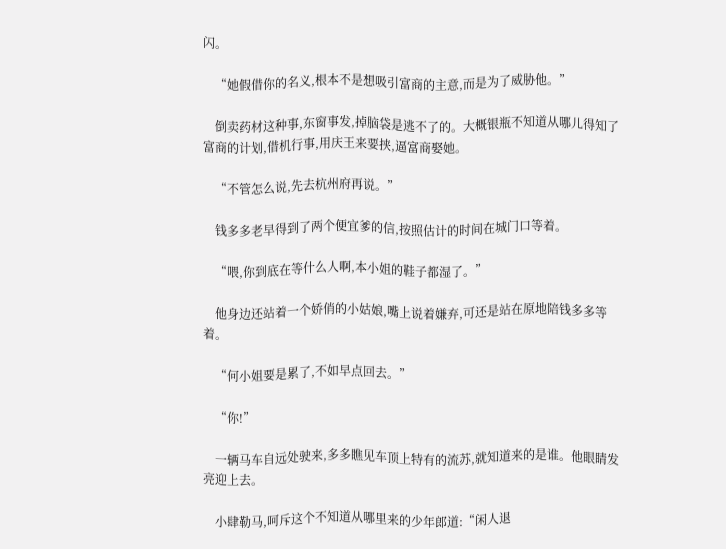闪。

    “她假借你的名义,根本不是想吸引富商的主意,而是为了威胁他。”

    倒卖药材这种事,东窗事发,掉脑袋是逃不了的。大概银瓶不知道从哪儿得知了富商的计划,借机行事,用庆王来要挟,逼富商娶她。

    “不管怎么说,先去杭州府再说。”

    钱多多老早得到了两个便宜爹的信,按照估计的时间在城门口等着。

    “喂,你到底在等什么人啊,本小姐的鞋子都湿了。”

    他身边还站着一个娇俏的小姑娘,嘴上说着嫌弃,可还是站在原地陪钱多多等着。

    “何小姐要是累了,不如早点回去。”

    “你!”

    一辆马车自远处驶来,多多瞧见车顶上特有的流苏,就知道来的是谁。他眼睛发亮迎上去。

    小肆勒马,呵斥这个不知道从哪里来的少年郎道:“闲人退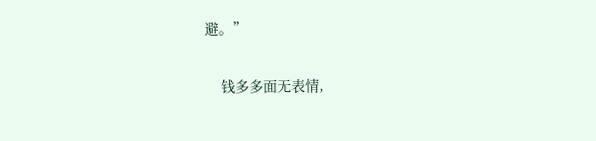避。”

    钱多多面无表情,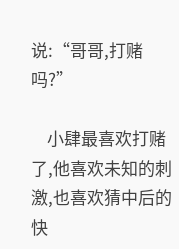说:“哥哥,打赌吗?”

    小肆最喜欢打赌了,他喜欢未知的刺激,也喜欢猜中后的快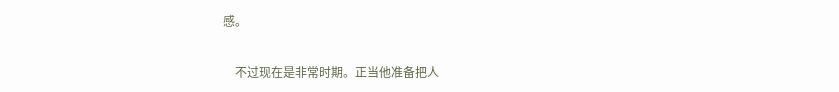感。

    不过现在是非常时期。正当他准备把人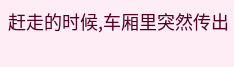赶走的时候,车厢里突然传出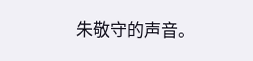朱敬守的声音。